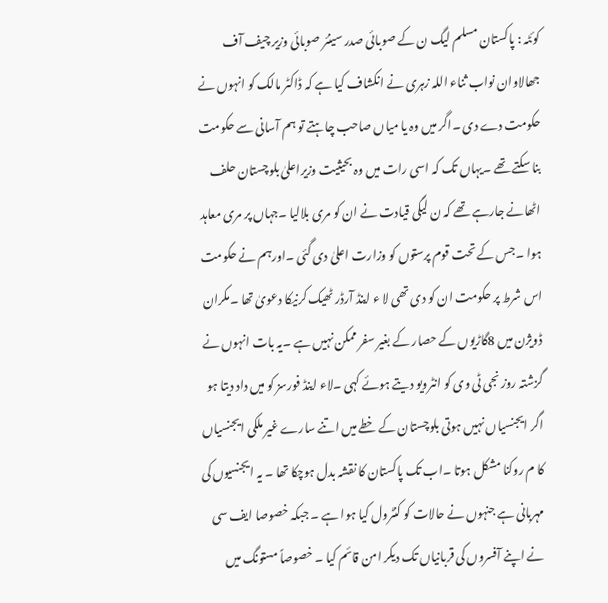کوئٹہ : پاکستان مسلم لیگ ن کے صوبائی صدر سینئر صوبائی وزیر چیف آف جھالاوان نواب ثناء اللہ زہری نے انکشاف کیا ہے کہ ڈاکٹر مالک کو انہوں نے حکومت دے دی ۔اگر میں وہ یا میاں صاحب چاہتے تو ہم آسانی سے حکومت بنا سکتے تھے ۔یہاں تک کہ اسی رات میں وہ بحیثیت وزیراعلیٰ بلوچستان حلف اٹھانے جارہے تھے کہ ن لیگی قیادت نے ان کو مری بلالیا ۔جہاں پر مری معاہد ہوا ۔جس کے تحت قوم پرستوں کو وزارت اعلیٰ دی گئی ۔اورہم نے حکومت اس شرط پر حکومت ان کو دی تھی لا ء اینڈ آرڈر ٹھیک کرنیکا دعویٰ تھا ۔مکران ڈویژن میں 8گاڑیوں کے حصار کے بغیر سفر ممکن نہیں ہے ۔یہ بات انہوں نے گزشتہ روز نجی ٹی وی کو انٹرویو دیتے ہوئے کہی ۔لاء اینڈ فورسز کو میں داد دیتا ہو اگر ایجنسیاں نہیں ہوتی بلوچستان کے خطے میں اتنے سارے غیر ملکی ایجنسیاں کا م روکنا مشکل ہوتا ۔اب تک پاکستان کا نقشہ بدل ہوچکا تھا ۔ یہ ایجنسیوں کی مہربانی ہے جنہوں نے حالات کو کنٹرول کیا ہوا ہے ۔ جبکہ خصوصا ایف سی نے اپنے آفسروں کی قربانیاں تک دیکر امن قائم کیا ۔ خصوصاً مستونگ میں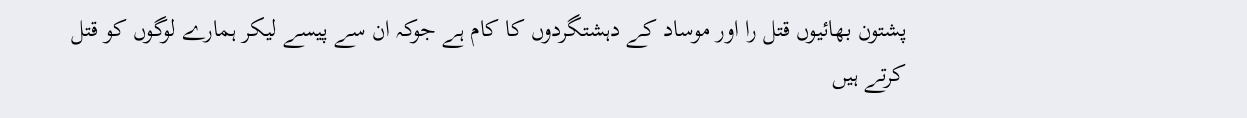پشتون بھائیوں قتل را اور موساد کے دہشتگردوں کا کام ہے جوکہ ان سے پیسے لیکر ہمارے لوگوں کو قتل کرتے ہیں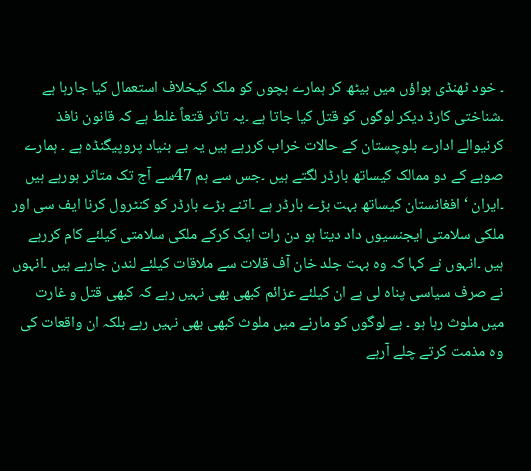۔ خود ٹھنڈی ہواؤں میں بیٹھ کر ہمارے بچوں کو ملک کیخلاف استعمال کیا جارہا ہے ۔شناختی کارڈ دیکر لوگوں کو قتل کیا جاتا ہے ۔یہ تاثر قتعاً غلط ہے کہ قانون نافذ کرنیوالے ادارے بلوچستان کے حالات خراب کررہے ہیں یہ بے بنیاد پروپیگنڈہ ہے ۔ ہمارے صوبے کے دو ممالک کیساتھ بارڈر لگتے ہیں ۔جس سے ہم 47سے آج تک متاثر ہورہے ہیں ۔ایران ‘ افغانستان کیساتھ بہت بڑے بارڈر ہے ۔اتنے بڑے بارڈر کو کنٹرول کرنا ایف سی اور ملکی سلامتی ایجنسیوں داد دیتا ہو دن رات ایک کرکے ملکی سلامتی کیلئے کام کررہے ہیں ۔انہوں نے کہا کہ وہ بہت جلد خان آف قلات سے ملاقات کیلئے لندن جارہے ہیں ۔انہوں نے صرف سیاسی پناہ لی ہے ان کیلئے عزائم کبھی بھی نہیں رہے کہ کبھی قتل و غارت میں ملوث رہا ہو ۔ بے لوگوں کو مارنے میں ملوث کبھی بھی نہیں رہے بلکہ ان واقعات کی وہ مذمت کرتے چلے آرہے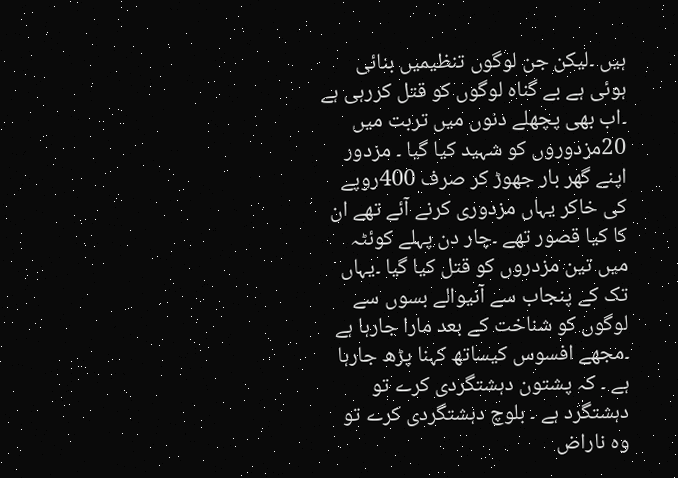ہیں ۔لیکن جن لوگوں تنظیمیں بنائی ہوئی ہے بے گناہ لوگوں کو قتل کررہی ہے ۔اب بھی پچھلے دنوں میں تربت میں 20مزدوروں کو شہید کیا گیا ۔ مزدور اپنے گھر بار جھوڑ کر صرف 400روپے کی خاکر یہاں مزدوری کرنے آئے تھے ان کا کیا قصور تھے ۔چار دن پہلے کوئٹہ میں تین مزدروں کو قتل کیا گیا ۔یہاں تک کے پنجاب سے آنیوالے بسوں سے لوگوں کو شناخت کے بعد مارا جارہا ہے ۔مجھے افسوس کیساتھ کہنا پڑھ جارہا ہے ۔ کہ پشتون دہشتگردی کرے تو دہشتگرد ہے ۔ بلوچ دہشتگردی کرے تو وہ ناراض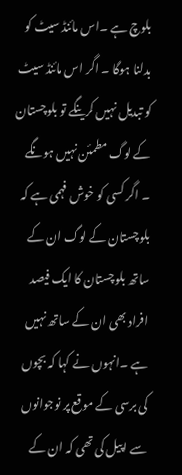بلوچ ہے ۔اس مائنڈ سیٹ کو بدلنا ہوگا ۔ اگر اس مائنڈ سیٹ کو تبدیل نہیں کرینگے تو بلوچستان کے لوگ مطمئن نہیں ہونگے ۔ اگر کسی کو خوش فہمی ہے کہ بلوچستان کے لوگ ان کے ساتھ بلوچستان کا ایک فیصد افراد بھی ان کے ساتھ نہیں ہے ۔انہوں نے کہا کہ بچوں کی برسی کے موقع پر نوجوانوں سے اپیل کی تھی کہ ان کے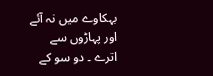بہکاوے میں نہ آئے اور پہاڑوں سے اترے ۔ دو سو کے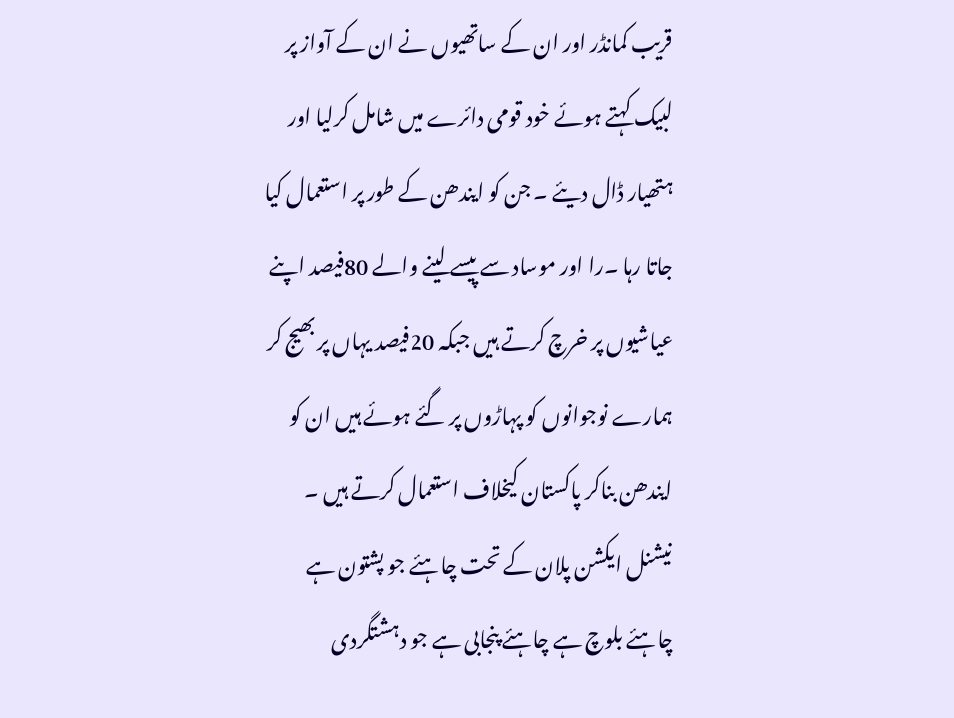قریب کمانڈر اور ان کے ساتھیوں نے ان کے آواز پر لبیک کہتے ہوئے خود قومی دائرے میں شامل کرلیا اور ہتھیار ڈال دیئے ۔ جن کو ایندھن کے طور پر استعمال کیا جاتا رہا ۔را اور موساد سے پیسے لینے والے 80فیصد اپنے عیاشیوں پر خرچ کرتے ہیں جبکہ 20فیصد یہاں پر بھیج کر ہمارے نوجوانوں کو پہاڑوں پر گئے ہوئے ہیں ان کو ایندھن بناکر پاکستان کیخلاف استعمال کرتے ہیں ۔ نیشنل ایکشن پلان کے تحت چاہئے جو پشتون ہے چاہئے بلوچ ہے چاہئے پنجابی ہے جو دہشتگردی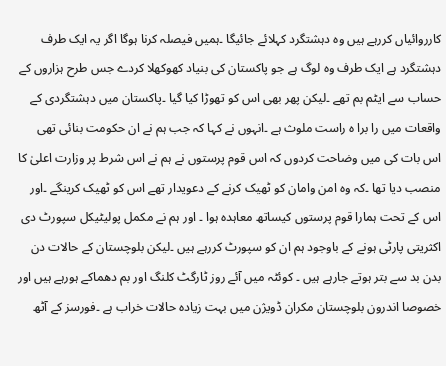کارروائیاں کررہے ہیں وہ دہشتگرد کہلائے جائیگا ۔ہمیں فیصلہ کرنا ہوگا اگر یہ ایک طرف دہشتگرد ہے ایک طرف وہ لوگ ہے جو پاکستان کی بنیاد کھوکھلا کردے جس طرح ہزاروں کے حساب سے ایٹم بم تھے ۔لیکن پھر بھی اس کو تھوڑا کیا گیا ۔پاکستان میں دہشتگردی کے واقعات میں را برا ہ راست ملوث ہے ۔انہوں نے کہا کہ جب ہم نے ان حکومت بنائی تھی اس بات کی میں وضاحت کردوں کہ اس قوم پرستوں نے ہم نے اس شرط پر وزارت اعلیٰ کا منصب دیا تھا ۔کہ وہ امن وامان کو ٹھیک کرنے کے دعویدار تھے اس کو ٹھیک کرینگے ۔اور اس کے تحت ہمارا قوم پرستوں کیساتھ معاہدہ ہوا ۔ اور ہم نے مکمل پولیٹیکل سپورٹ دی اکثریتی پارٹی ہونے کے باوجود ہم ان کو سپورٹ کررہے ہیں ۔لیکن بلوچستان کے حالات دن بدن بد سے بتر ہوتے جارہے ہیں ۔ کوئٹہ میں آئے روز ٹارگٹ کلنگ اور بم دھماکے ہورہے ہیں اور خصوصا اندرون بلوچستان مکران ڈویژن میں بہت زیادہ حالات خراب ہے ۔فورسز کے آٹھ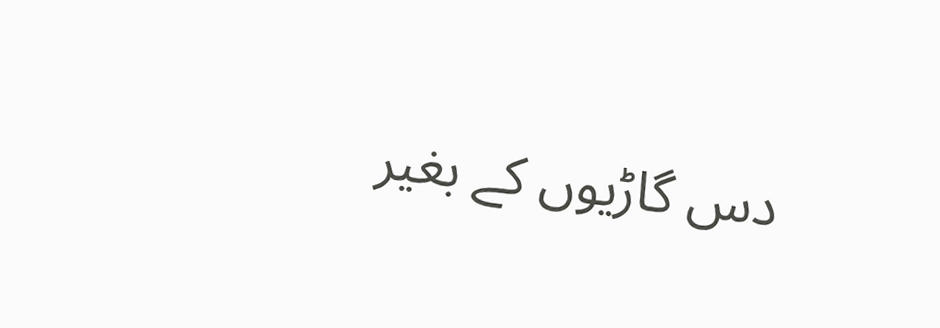دس گاڑیوں کے بغیر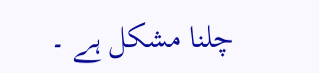چلنا مشکل ہے ۔